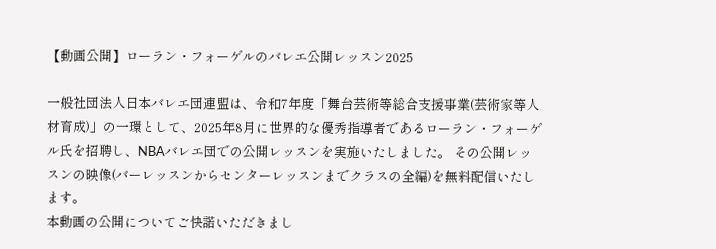【動画公開】ローラン・フォーゲルのバレエ公開レッスン2025

一般社団法人日本バレエ団連盟は、令和7年度「舞台芸術等総合支援事業(芸術家等人材育成)」の一環として、2025年8月に世界的な優秀指導者であるローラン・フォーゲル氏を招聘し、NBAバレエ団での公開レッスンを実施いたしました。 その公開レッスンの映像(バーレッスンからセンターレッスンまでクラスの全編)を無料配信いたします。
本動画の公開についてご快諾いただきまし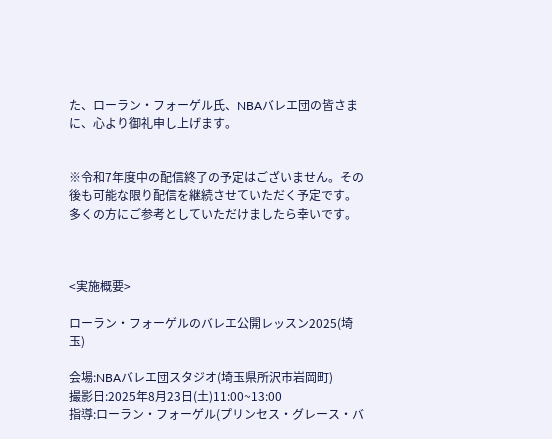た、ローラン・フォーゲル氏、NBAバレエ団の皆さまに、心より御礼申し上げます。


※令和7年度中の配信終了の予定はございません。その後も可能な限り配信を継続させていただく予定です。多くの方にご参考としていただけましたら幸いです。



<実施概要>

ローラン・フォーゲルのバレエ公開レッスン2025(埼玉)

会場:NBAバレエ団スタジオ(埼玉県所沢市岩岡町)
撮影日:2025年8月23日(土)11:00~13:00
指導:ローラン・フォーゲル(プリンセス・グレース・バ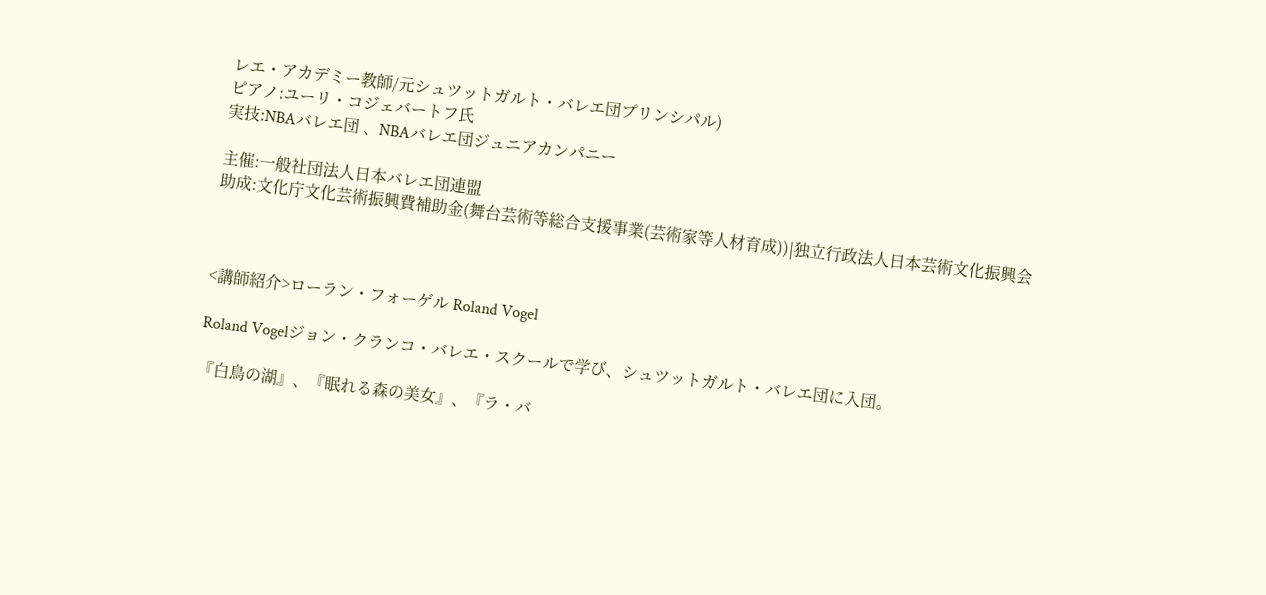レエ・アカデミー教師/元シュツットガルト・バレエ団プリンシパル)
ピアノ:ユーリ・コジェバートフ氏
実技:NBAバレエ団 、NBAバレエ団ジュニアカンパニー

主催:一般社団法人日本バレエ団連盟
助成:文化庁文化芸術振興費補助金(舞台芸術等総合支援事業(芸術家等人材育成))|独立行政法人日本芸術文化振興会



<講師紹介>ローラン・フォーゲル Roland Vogel

Roland Vogelジョン・クランコ・バレエ・スクールで学び、シュツットガルト・バレエ団に入団。

『白鳥の湖』、『眠れる森の美女』、『ラ・バ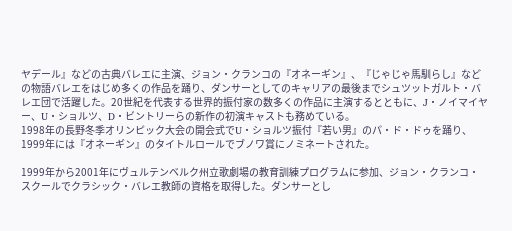ヤデール』などの古典バレエに主演、ジョン・クランコの『オネーギン』、『じゃじゃ馬馴らし』などの物語バレエをはじめ多くの作品を踊り、ダンサーとしてのキャリアの最後までシュツットガルト・バレエ団で活躍した。20世紀を代表する世界的振付家の数多くの作品に主演するとともに、J・ノイマイヤー、U・ショルツ、D・ビントリーらの新作の初演キャストも務めている。
1998年の長野冬季オリンピック大会の開会式でU・ショルツ振付『若い男』のパ・ド・ドゥを踊り、1999年には『オネーギン』のタイトルロールでブノワ賞にノミネートされた。

1999年から2001年にヴュルテンベルク州立歌劇場の教育訓練プログラムに参加、ジョン・クランコ・スクールでクラシック・バレエ教師の資格を取得した。ダンサーとし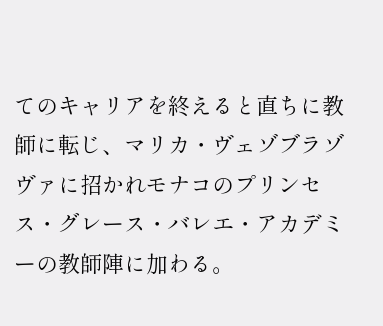てのキャリアを終えると直ちに教師に転じ、マリカ・ヴェゾブラゾヴァに招かれモナコのプリンセス・グレース・バレエ・アカデミーの教師陣に加わる。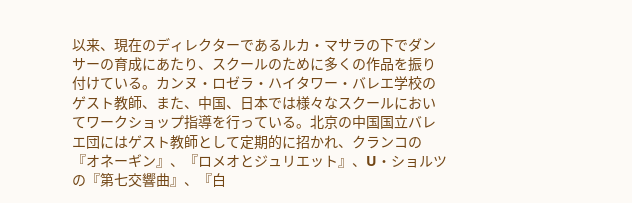以来、現在のディレクターであるルカ・マサラの下でダンサーの育成にあたり、スクールのために多くの作品を振り付けている。カンヌ・ロゼラ・ハイタワー・バレエ学校のゲスト教師、また、中国、日本では様々なスクールにおいてワークショップ指導を行っている。北京の中国国立バレエ団にはゲスト教師として定期的に招かれ、クランコの『オネーギン』、『ロメオとジュリエット』、U・ショルツの『第七交響曲』、『白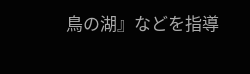鳥の湖』などを指導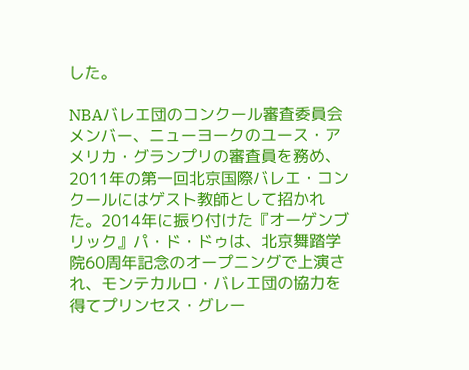した。

NBAバレエ団のコンクール審査委員会メンバー、ニューヨークのユース・アメリカ・グランプリの審査員を務め、2011年の第一回北京国際バレエ・コンクールにはゲスト教師として招かれた。2014年に振り付けた『オーゲンブリック』パ・ド・ドゥは、北京舞踏学院60周年記念のオープニングで上演され、モンテカルロ・バレエ団の協力を得てプリンセス・グレー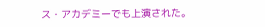ス・アカデミーでも上演された。